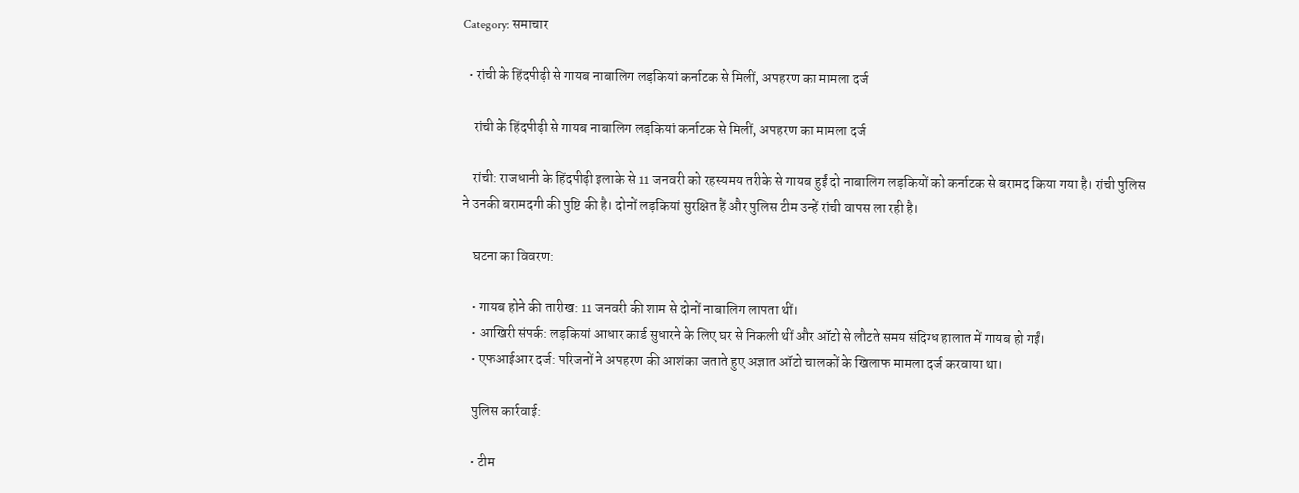Category: समाचार

  • रांची के हिंदपीढ़ी से गायब नाबालिग लड़कियां कर्नाटक से मिलीं, अपहरण का मामला दर्ज

    रांची के हिंदपीढ़ी से गायब नाबालिग लड़कियां कर्नाटक से मिलीं, अपहरण का मामला दर्ज

    रांची: राजधानी के हिंदपीढ़ी इलाके से 11 जनवरी को रहस्यमय तरीके से गायब हुईं दो नाबालिग लड़कियों को कर्नाटक से बरामद किया गया है। रांची पुलिस ने उनकी बरामदगी की पुष्टि की है। दोनों लड़कियां सुरक्षित हैं और पुलिस टीम उन्हें रांची वापस ला रही है।

    घटना का विवरण:

    • गायब होने की तारीख: 11 जनवरी की शाम से दोनों नाबालिग लापता थीं।
    • आखिरी संपर्क: लड़कियां आधार कार्ड सुधारने के लिए घर से निकली थीं और ऑटो से लौटते समय संदिग्ध हालात में गायब हो गईं।
    • एफआईआर दर्ज: परिजनों ने अपहरण की आशंका जताते हुए अज्ञात ऑटो चालकों के खिलाफ मामला दर्ज करवाया था।

    पुलिस कार्रवाई:

    • टीम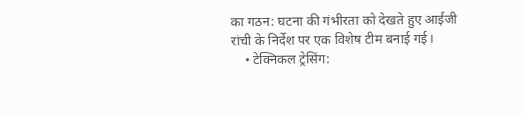का गठन: घटना की गंभीरता को देखते हुए आईजी रांची के निर्देश पर एक विशेष टीम बनाई गई।
    • टेक्निकल ट्रेसिंग: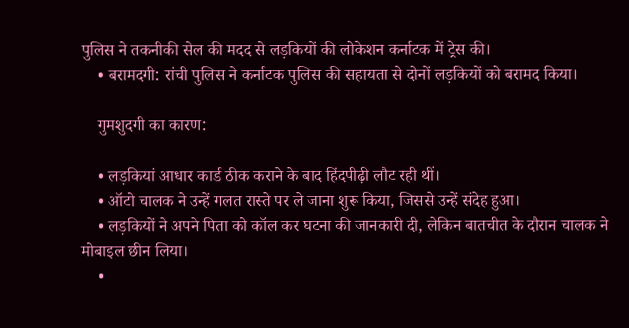पुलिस ने तकनीकी सेल की मदद से लड़कियों की लोकेशन कर्नाटक में ट्रेस की।
    • बरामदगी: रांची पुलिस ने कर्नाटक पुलिस की सहायता से दोनों लड़कियों को बरामद किया।

    गुमशुदगी का कारण:

    • लड़कियां आधार कार्ड ठीक कराने के बाद हिंदपीढ़ी लौट रही थीं।
    • ऑटो चालक ने उन्हें गलत रास्ते पर ले जाना शुरू किया, जिससे उन्हें संदेह हुआ।
    • लड़कियों ने अपने पिता को कॉल कर घटना की जानकारी दी, लेकिन बातचीत के दौरान चालक ने मोबाइल छीन लिया।
    •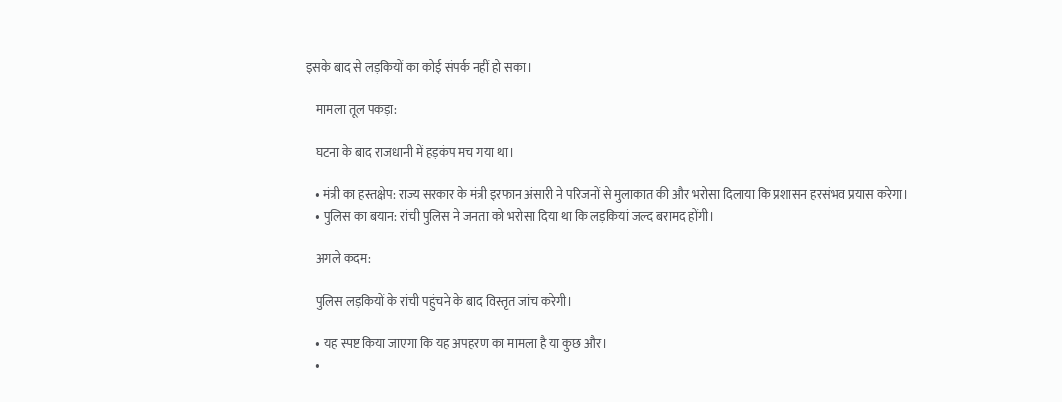इसके बाद से लड़कियों का कोई संपर्क नहीं हो सका।

    मामला तूल पकड़ा:

    घटना के बाद राजधानी में हड़कंप मच गया था।

    • मंत्री का हस्तक्षेप: राज्य सरकार के मंत्री इरफान अंसारी ने परिजनों से मुलाकात की और भरोसा दिलाया कि प्रशासन हरसंभव प्रयास करेगा।
    • पुलिस का बयान: रांची पुलिस ने जनता को भरोसा दिया था कि लड़कियां जल्द बरामद होंगी।

    अगले कदम:

    पुलिस लड़कियों के रांची पहुंचने के बाद विस्तृत जांच करेगी।

    • यह स्पष्ट किया जाएगा कि यह अपहरण का मामला है या कुछ और।
    •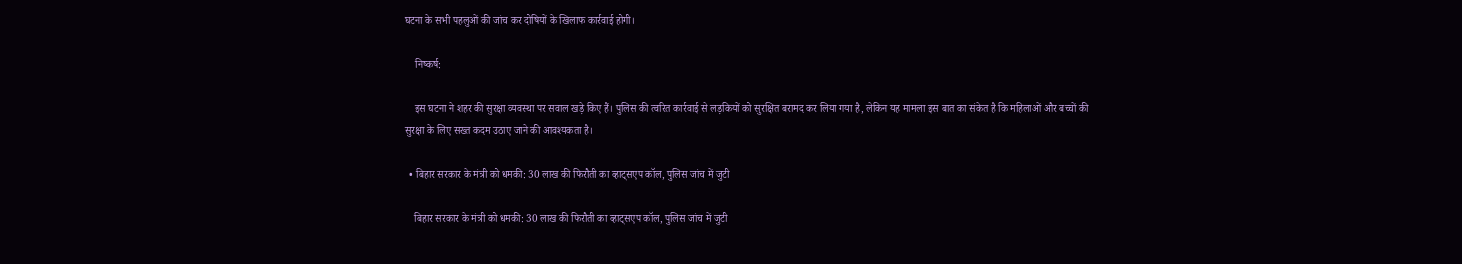घटना के सभी पहलुओं की जांच कर दोषियों के खिलाफ कार्रवाई होगी।

    निष्कर्ष:

    इस घटना ने शहर की सुरक्षा व्यवस्था पर सवाल खड़े किए हैं। पुलिस की त्वरित कार्रवाई से लड़कियों को सुरक्षित बरामद कर लिया गया है, लेकिन यह मामला इस बात का संकेत है कि महिलाओं और बच्चों की सुरक्षा के लिए सख्त कदम उठाए जाने की आवश्यकता है।

  • बिहार सरकार के मंत्री को धमकी: 30 लाख की फिरौती का व्हाट्सएप कॉल, पुलिस जांच में जुटी

    बिहार सरकार के मंत्री को धमकी: 30 लाख की फिरौती का व्हाट्सएप कॉल, पुलिस जांच में जुटी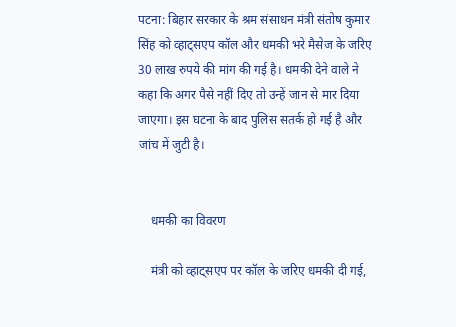पटना: बिहार सरकार के श्रम संसाधन मंत्री संतोष कुमार सिंह को व्हाट्सएप कॉल और धमकी भरे मैसेज के जरिए 30 लाख रुपये की मांग की गई है। धमकी देने वाले ने कहा कि अगर पैसे नहीं दिए तो उन्हें जान से मार दिया जाएगा। इस घटना के बाद पुलिस सतर्क हो गई है और जांच में जुटी है।


    धमकी का विवरण

    मंत्री को व्हाट्सएप पर कॉल के जरिए धमकी दी गई,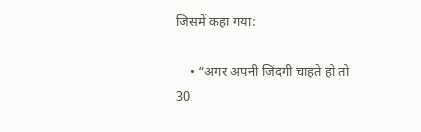जिसमें कहा गया:

    • “अगर अपनी जिंदगी चाहते हो तो 30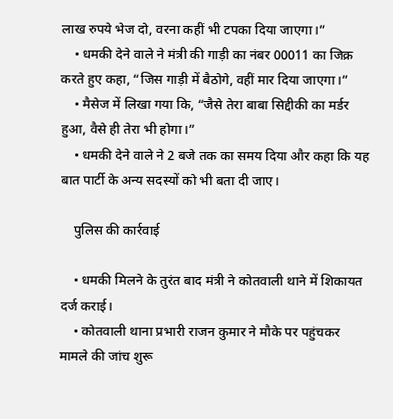लाख रुपये भेज दो, वरना कहीं भी टपका दिया जाएगा।”
    • धमकी देने वाले ने मंत्री की गाड़ी का नंबर 00011 का जिक्र करते हुए कहा, “जिस गाड़ी में बैठोगे, वहीं मार दिया जाएगा।”
    • मैसेज में लिखा गया कि, “जैसे तेरा बाबा सिद्दीकी का मर्डर हुआ, वैसे ही तेरा भी होगा।”
    • धमकी देने वाले ने 2 बजे तक का समय दिया और कहा कि यह बात पार्टी के अन्य सदस्यों को भी बता दी जाए।

    पुलिस की कार्रवाई

    • धमकी मिलने के तुरंत बाद मंत्री ने कोतवाली थाने में शिकायत दर्ज कराई।
    • कोतवाली थाना प्रभारी राजन कुमार ने मौके पर पहुंचकर मामले की जांच शुरू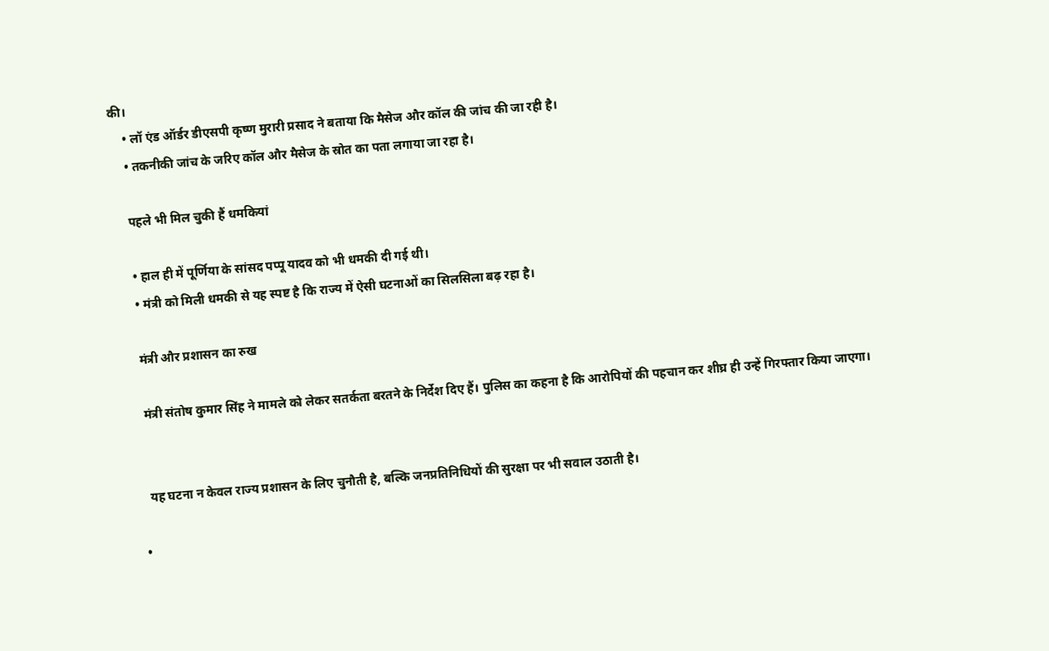की।
    • लॉ एंड ऑर्डर डीएसपी कृष्ण मुरारी प्रसाद ने बताया कि मैसेज और कॉल की जांच की जा रही है।
    • तकनीकी जांच के जरिए कॉल और मैसेज के स्रोत का पता लगाया जा रहा है।

    पहले भी मिल चुकी हैं धमकियां

    • हाल ही में पूर्णिया के सांसद पप्पू यादव को भी धमकी दी गई थी।
    • मंत्री को मिली धमकी से यह स्पष्ट है कि राज्य में ऐसी घटनाओं का सिलसिला बढ़ रहा है।

    मंत्री और प्रशासन का रुख

    मंत्री संतोष कुमार सिंह ने मामले को लेकर सतर्कता बरतने के निर्देश दिए हैं। पुलिस का कहना है कि आरोपियों की पहचान कर शीघ्र ही उन्हें गिरफ्तार किया जाएगा।


    यह घटना न केवल राज्य प्रशासन के लिए चुनौती है, बल्कि जनप्रतिनिधियों की सुरक्षा पर भी सवाल उठाती है।

  •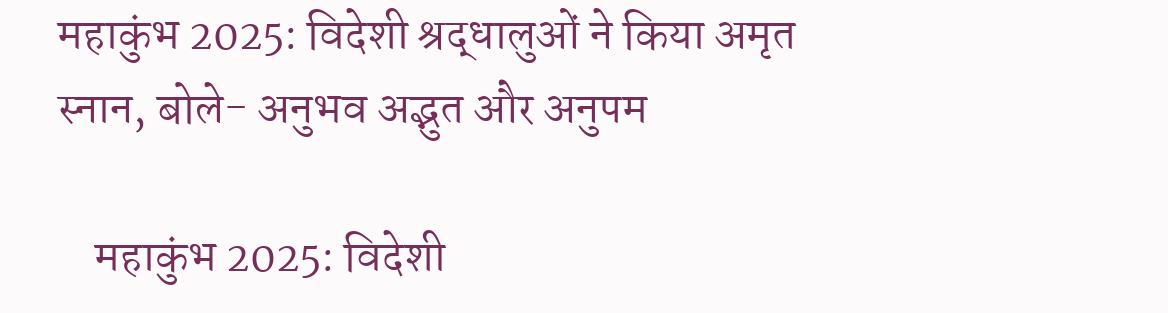महाकुंभ 2025: विदेशी श्रद्धालुओं ने किया अमृत स्नान, बोले- अनुभव अद्भुत और अनुपम

    महाकुंभ 2025: विदेशी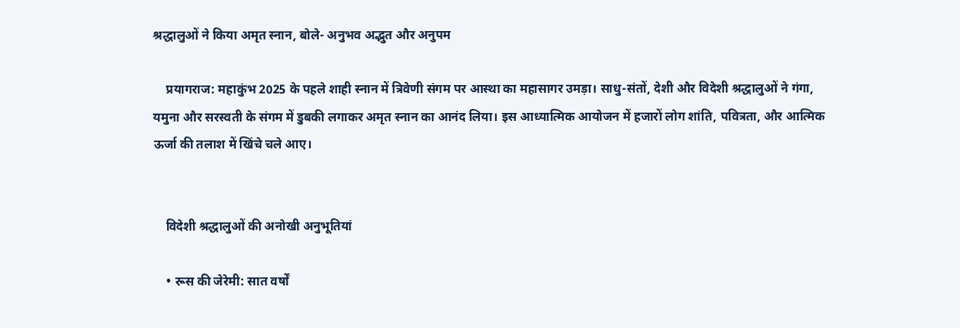श्रद्धालुओं ने किया अमृत स्नान, बोले- अनुभव अद्भुत और अनुपम

    प्रयागराज: महाकुंभ 2025 के पहले शाही स्नान में त्रिवेणी संगम पर आस्था का महासागर उमड़ा। साधु-संतों, देशी और विदेशी श्रद्धालुओं ने गंगा, यमुना और सरस्वती के संगम में डुबकी लगाकर अमृत स्नान का आनंद लिया। इस आध्यात्मिक आयोजन में हजारों लोग शांति, पवित्रता, और आत्मिक ऊर्जा की तलाश में खिंचे चले आए।


    विदेशी श्रद्धालुओं की अनोखी अनुभूतियां

    • रूस की जेरेमी: सात वर्षों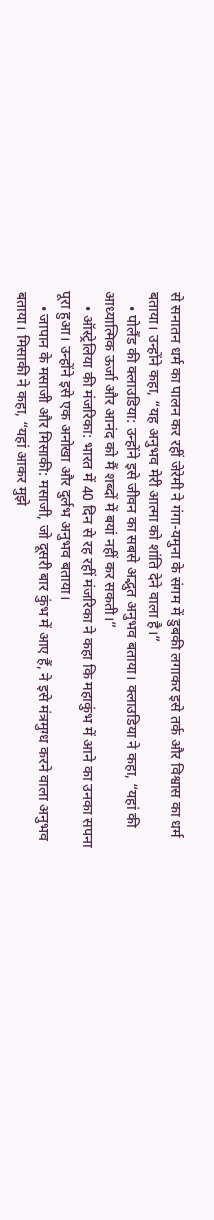से सनातन धर्म का पालन कर रहीं जेरेमी ने गंगा-यमुना के संगम में डुबकी लगाकर इसे तर्क और विश्वास का धर्म बताया। उन्होंने कहा, “यह अनुभव मेरी आत्मा को शांति देने वाला है।”
    • पोलैंड की क्लाउडिया: उन्होंने इसे जीवन का सबसे अद्भुत अनुभव बताया। क्लाउडिया ने कहा, “यहां की आध्यात्मिक ऊर्जा और आनंद को मैं शब्दों में बयां नहीं कर सकती।”
    • ऑस्ट्रेलिया की मंजरिका: भारत में 40 दिन से रह रहीं मंजरिका ने कहा कि महाकुंभ में आने का उनका सपना पूरा हुआ। उन्होंने इसे एक अनोखा और दुर्लभ अनुभव बताया।
    • जापान के मसाजी और मिसाकी: मसाजी, जो दूसरी बार कुंभ में आए हैं, ने इसे मंत्रमुग्ध करने वाला अनुभव बताया। मिसाकी ने कहा, “यहां आकर मुझे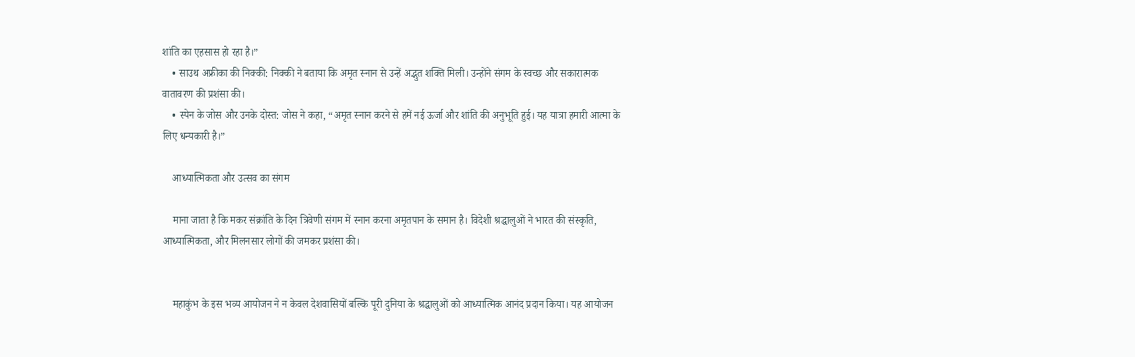शांति का एहसास हो रहा है।”
    • साउथ अफ्रीका की निक्की: निक्की ने बताया कि अमृत स्नान से उन्हें अद्भुत शक्ति मिली। उन्होंने संगम के स्वच्छ और सकारात्मक वातावरण की प्रशंसा की।
    • स्पेन के जोस और उनके दोस्त: जोस ने कहा, “अमृत स्नान करने से हमें नई ऊर्जा और शांति की अनुभूति हुई। यह यात्रा हमारी आत्मा के लिए धन्यकारी है।”

    आध्यात्मिकता और उत्सव का संगम

    माना जाता है कि मकर संक्रांति के दिन त्रिवेणी संगम में स्नान करना अमृतपान के समान है। विदेशी श्रद्धालुओं ने भारत की संस्कृति, आध्यात्मिकता, और मिलनसार लोगों की जमकर प्रशंसा की।


    महाकुंभ के इस भव्य आयोजन ने न केवल देशवासियों बल्कि पूरी दुनिया के श्रद्धालुओं को आध्यात्मिक आनंद प्रदान किया। यह आयोजन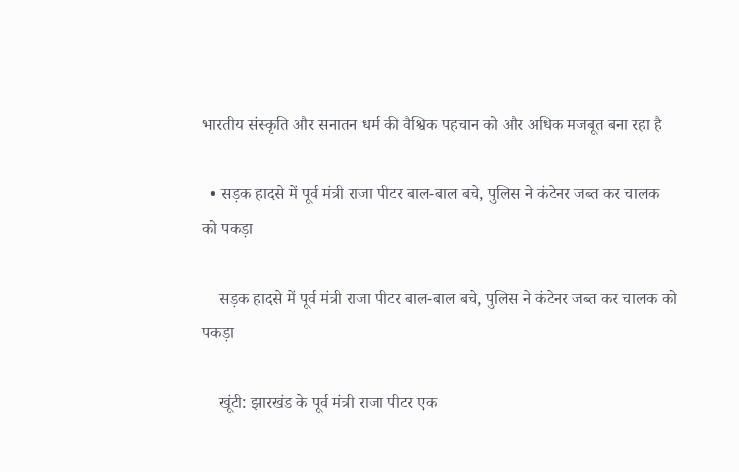भारतीय संस्कृति और सनातन धर्म की वैश्विक पहचान को और अधिक मजबूत बना रहा है

  • सड़क हादसे में पूर्व मंत्री राजा पीटर बाल-बाल बचे, पुलिस ने कंटेनर जब्त कर चालक को पकड़ा

    सड़क हादसे में पूर्व मंत्री राजा पीटर बाल-बाल बचे, पुलिस ने कंटेनर जब्त कर चालक को पकड़ा

    खूंटी: झारखंड के पूर्व मंत्री राजा पीटर एक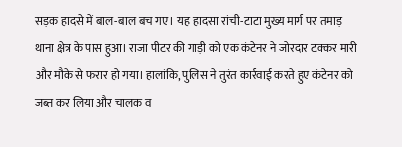सड़क हादसे में बाल-बाल बच गए। यह हादसा रांची-टाटा मुख्य मार्ग पर तमाड़ थाना क्षेत्र के पास हुआ। राजा पीटर की गाड़ी को एक कंटेनर ने जोरदार टक्कर मारी और मौके से फरार हो गया। हालांकि, पुलिस ने तुरंत कार्रवाई करते हुए कंटेनर को जब्त कर लिया और चालक व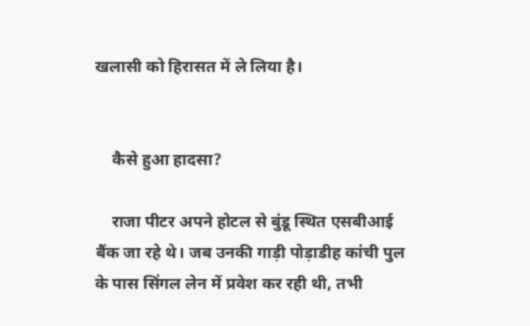खलासी को हिरासत में ले लिया है।


    कैसे हुआ हादसा?

    राजा पीटर अपने होटल से बुंडू स्थित एसबीआई बैंक जा रहे थे। जब उनकी गाड़ी पोड़ाडीह कांची पुल के पास सिंगल लेन में प्रवेश कर रही थी, तभी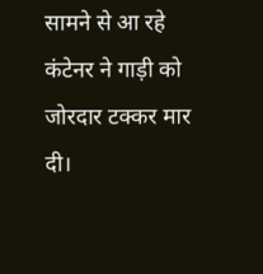सामने से आ रहे कंटेनर ने गाड़ी को जोरदार टक्कर मार दी।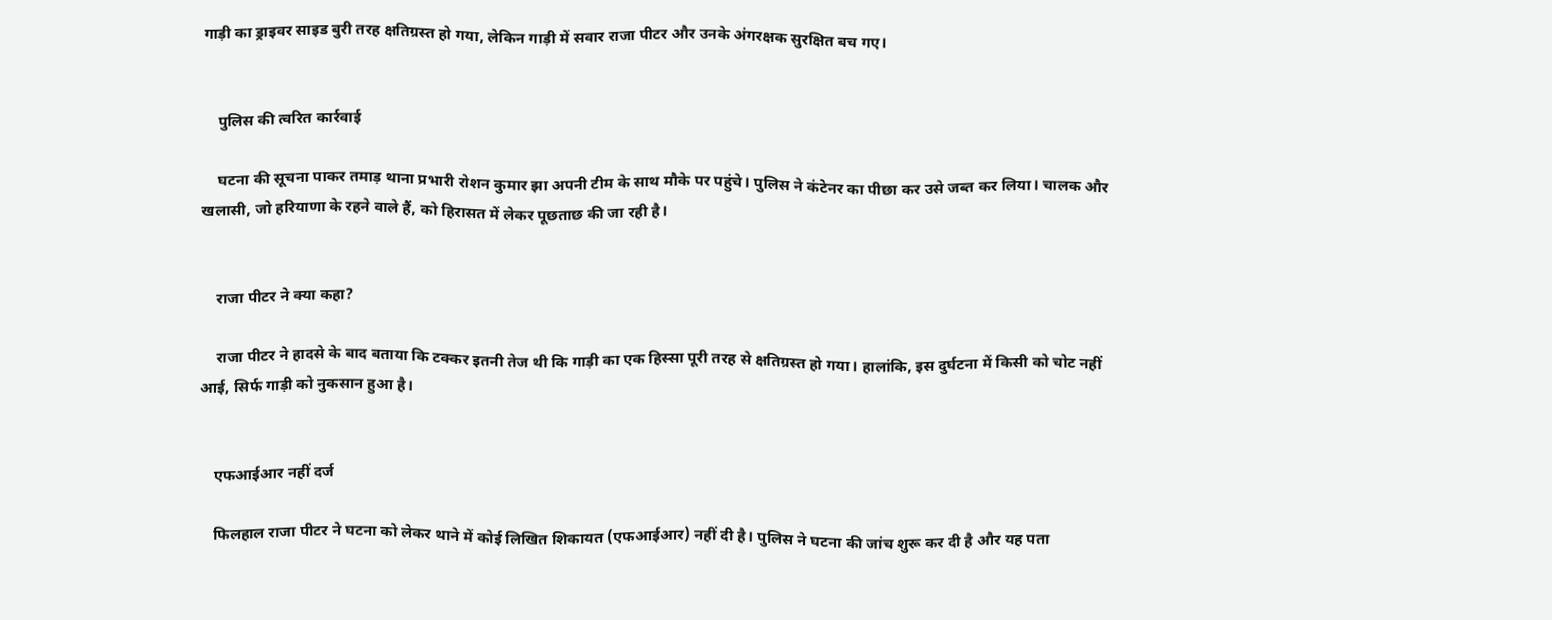गाड़ी का ड्राइवर साइड बुरी तरह क्षतिग्रस्त हो गया, लेकिन गाड़ी में सवार राजा पीटर और उनके अंगरक्षक सुरक्षित बच गए।


    पुलिस की त्वरित कार्रवाई

    घटना की सूचना पाकर तमाड़ थाना प्रभारी रोशन कुमार झा अपनी टीम के साथ मौके पर पहुंचे। पुलिस ने कंटेनर का पीछा कर उसे जब्त कर लिया। चालक और खलासी, जो हरियाणा के रहने वाले हैं, को हिरासत में लेकर पूछताछ की जा रही है।


    राजा पीटर ने क्या कहा?

    राजा पीटर ने हादसे के बाद बताया कि टक्कर इतनी तेज थी कि गाड़ी का एक हिस्सा पूरी तरह से क्षतिग्रस्त हो गया। हालांकि, इस दुर्घटना में किसी को चोट नहीं आई, सिर्फ गाड़ी को नुकसान हुआ है।


    एफआईआर नहीं दर्ज

    फिलहाल राजा पीटर ने घटना को लेकर थाने में कोई लिखित शिकायत (एफआईआर) नहीं दी है। पुलिस ने घटना की जांच शुरू कर दी है और यह पता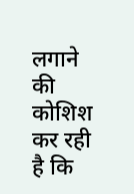लगाने की कोशिश कर रही है कि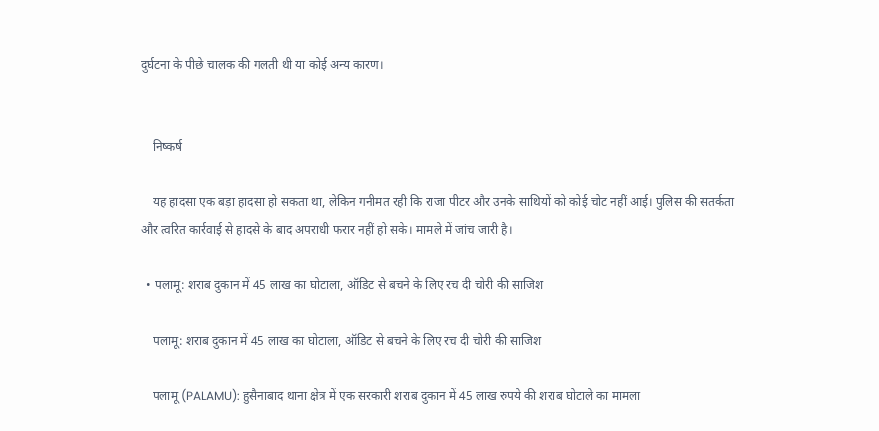दुर्घटना के पीछे चालक की गलती थी या कोई अन्य कारण।


    निष्कर्ष

    यह हादसा एक बड़ा हादसा हो सकता था, लेकिन गनीमत रही कि राजा पीटर और उनके साथियों को कोई चोट नहीं आई। पुलिस की सतर्कता और त्वरित कार्रवाई से हादसे के बाद अपराधी फरार नहीं हो सके। मामले में जांच जारी है।

  • पलामू: शराब दुकान में 45 लाख का घोटाला, ऑडिट से बचने के लिए रच दी चोरी की साजिश

    पलामू: शराब दुकान में 45 लाख का घोटाला, ऑडिट से बचने के लिए रच दी चोरी की साजिश

    पलामू (PALAMU): हुसैनाबाद थाना क्षेत्र में एक सरकारी शराब दुकान में 45 लाख रुपये की शराब घोटाले का मामला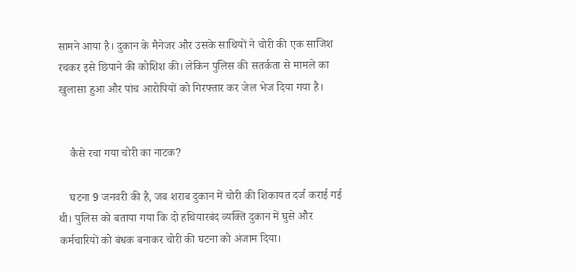सामने आया है। दुकान के मैनेजर और उसके साथियों ने चोरी की एक साजिश रचकर इसे छिपाने की कोशिश की। लेकिन पुलिस की सतर्कता से मामले का खुलासा हुआ और पांच आरोपियों को गिरफ्तार कर जेल भेज दिया गया है।


    कैसे रचा गया चोरी का नाटक?

    घटना 9 जनवरी की है, जब शराब दुकान में चोरी की शिकायत दर्ज कराई गई थी। पुलिस को बताया गया कि दो हथियारबंद व्यक्ति दुकान में घुसे और कर्मचारियों को बंधक बनाकर चोरी की घटना को अंजाम दिया।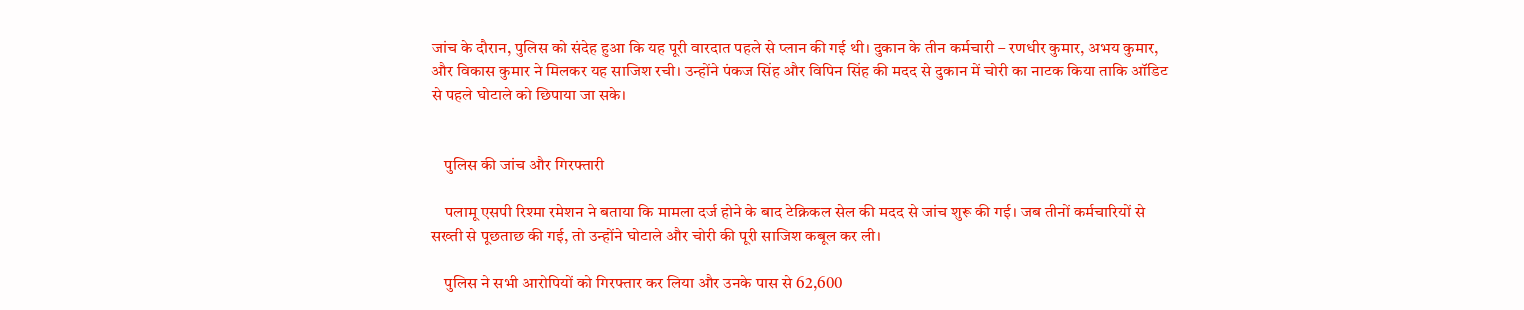जांच के दौरान, पुलिस को संदेह हुआ कि यह पूरी वारदात पहले से प्लान की गई थी। दुकान के तीन कर्मचारी – रणधीर कुमार, अभय कुमार, और विकास कुमार ने मिलकर यह साजिश रची। उन्होंने पंकज सिंह और विपिन सिंह की मदद से दुकान में चोरी का नाटक किया ताकि ऑडिट से पहले घोटाले को छिपाया जा सके।


    पुलिस की जांच और गिरफ्तारी

    पलामू एसपी रिश्मा रमेशन ने बताया कि मामला दर्ज होने के बाद टेक्निकल सेल की मदद से जांच शुरू की गई। जब तीनों कर्मचारियों से सख्ती से पूछताछ की गई, तो उन्होंने घोटाले और चोरी की पूरी साजिश कबूल कर ली।

    पुलिस ने सभी आरोपियों को गिरफ्तार कर लिया और उनके पास से 62,600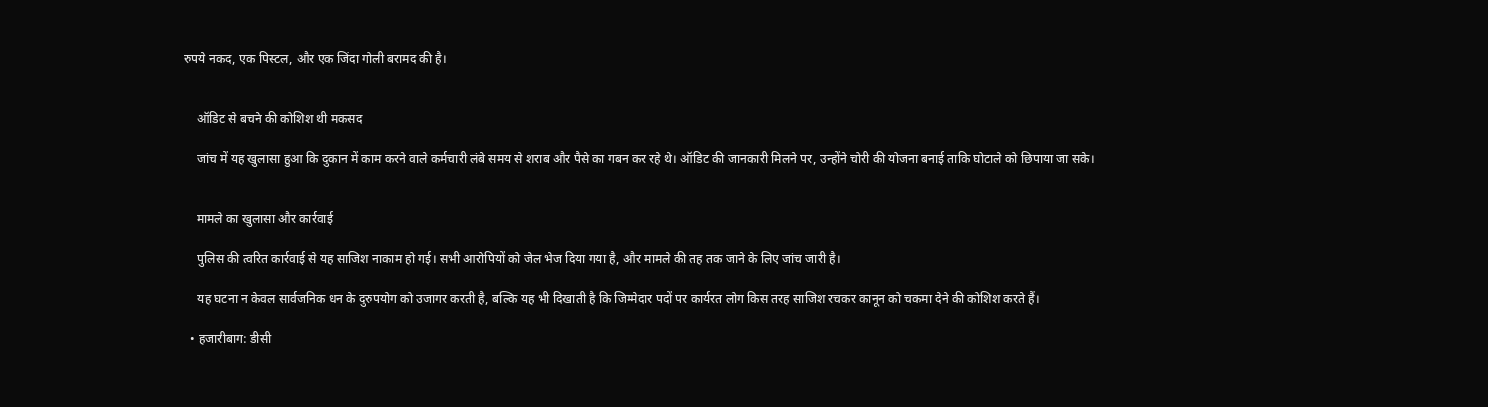रुपये नकद, एक पिस्टल, और एक जिंदा गोली बरामद की है।


    ऑडिट से बचने की कोशिश थी मकसद

    जांच में यह खुलासा हुआ कि दुकान में काम करने वाले कर्मचारी लंबे समय से शराब और पैसे का गबन कर रहे थे। ऑडिट की जानकारी मिलने पर, उन्होंने चोरी की योजना बनाई ताकि घोटाले को छिपाया जा सके।


    मामले का खुलासा और कार्रवाई

    पुलिस की त्वरित कार्रवाई से यह साजिश नाकाम हो गई। सभी आरोपियों को जेल भेज दिया गया है, और मामले की तह तक जाने के लिए जांच जारी है।

    यह घटना न केवल सार्वजनिक धन के दुरुपयोग को उजागर करती है, बल्कि यह भी दिखाती है कि जिम्मेदार पदों पर कार्यरत लोग किस तरह साजिश रचकर कानून को चकमा देने की कोशिश करते हैं।

  • हजारीबाग: डीसी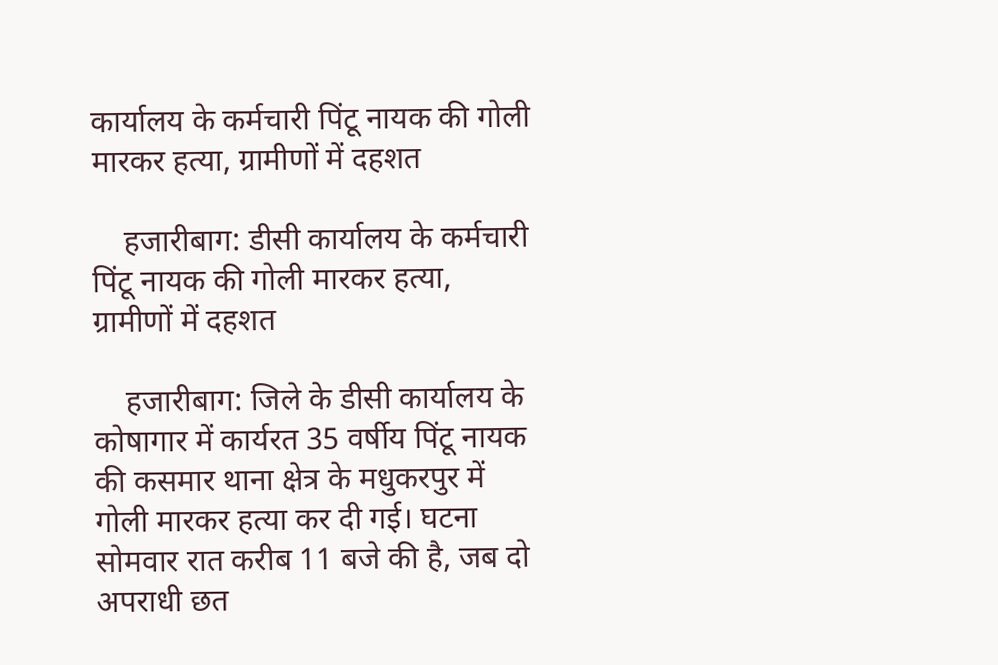कार्यालय के कर्मचारी पिंटू नायक की गोली मारकर हत्या, ग्रामीणों में दहशत

    हजारीबाग: डीसी कार्यालय के कर्मचारी पिंटू नायक की गोली मारकर हत्या, ग्रामीणों में दहशत

    हजारीबाग: जिले के डीसी कार्यालय के कोषागार में कार्यरत 35 वर्षीय पिंटू नायक की कसमार थाना क्षेत्र के मधुकरपुर में गोली मारकर हत्या कर दी गई। घटना सोमवार रात करीब 11 बजे की है, जब दो अपराधी छत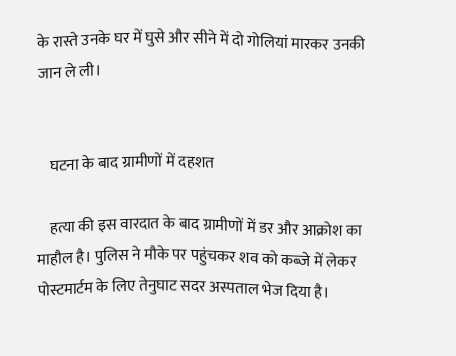के रास्ते उनके घर में घुसे और सीने में दो गोलियां मारकर उनकी जान ले ली।


    घटना के बाद ग्रामीणों में दहशत

    हत्या की इस वारदात के बाद ग्रामीणों में डर और आक्रोश का माहौल है। पुलिस ने मौके पर पहुंचकर शव को कब्जे में लेकर पोस्टमार्टम के लिए तेनुघाट सदर अस्पताल भेज दिया है।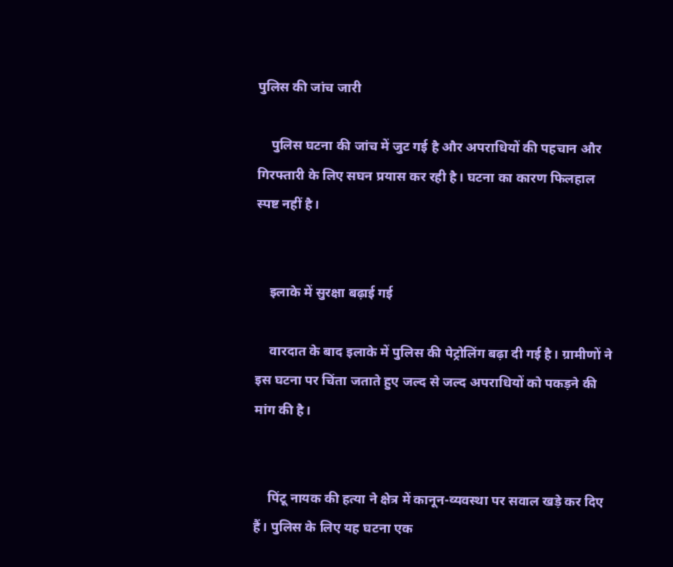पुलिस की जांच जारी

    पुलिस घटना की जांच में जुट गई है और अपराधियों की पहचान और गिरफ्तारी के लिए सघन प्रयास कर रही है। घटना का कारण फिलहाल स्पष्ट नहीं है।


    इलाके में सुरक्षा बढ़ाई गई

    वारदात के बाद इलाके में पुलिस की पेट्रोलिंग बढ़ा दी गई है। ग्रामीणों ने इस घटना पर चिंता जताते हुए जल्द से जल्द अपराधियों को पकड़ने की मांग की है।


    पिंटू नायक की हत्या ने क्षेत्र में कानून-व्यवस्था पर सवाल खड़े कर दिए हैं। पुलिस के लिए यह घटना एक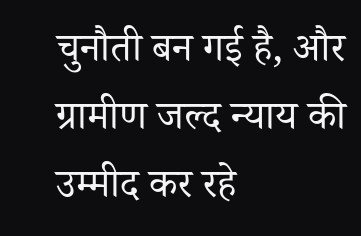चुनौती बन गई है, और ग्रामीण जल्द न्याय की उम्मीद कर रहे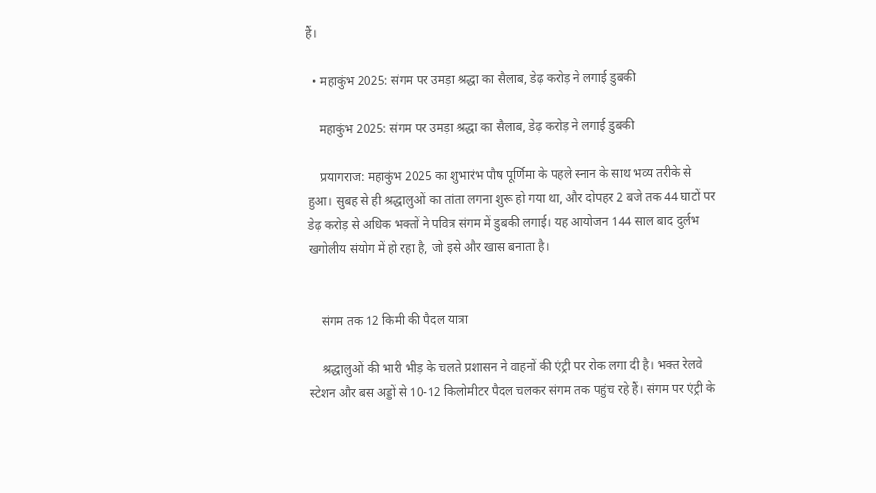हैं।

  • महाकुंभ 2025: संगम पर उमड़ा श्रद्धा का सैलाब, डेढ़ करोड़ ने लगाई डुबकी

    महाकुंभ 2025: संगम पर उमड़ा श्रद्धा का सैलाब, डेढ़ करोड़ ने लगाई डुबकी

    प्रयागराज: महाकुंभ 2025 का शुभारंभ पौष पूर्णिमा के पहले स्नान के साथ भव्य तरीके से हुआ। सुबह से ही श्रद्धालुओं का तांता लगना शुरू हो गया था, और दोपहर 2 बजे तक 44 घाटों पर डेढ़ करोड़ से अधिक भक्तों ने पवित्र संगम में डुबकी लगाई। यह आयोजन 144 साल बाद दुर्लभ खगोलीय संयोग में हो रहा है, जो इसे और खास बनाता है।


    संगम तक 12 किमी की पैदल यात्रा

    श्रद्धालुओं की भारी भीड़ के चलते प्रशासन ने वाहनों की एंट्री पर रोक लगा दी है। भक्त रेलवे स्टेशन और बस अड्डों से 10-12 किलोमीटर पैदल चलकर संगम तक पहुंच रहे हैं। संगम पर एंट्री के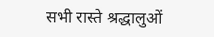सभी रास्ते श्रद्धालुओं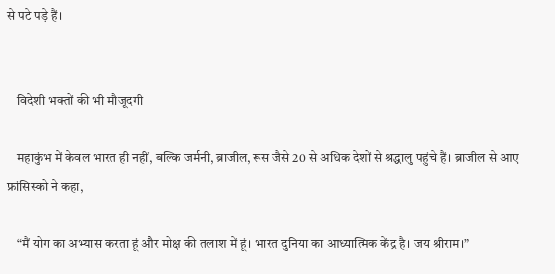से पटे पड़े हैं।


    विदेशी भक्तों की भी मौजूदगी

    महाकुंभ में केवल भारत ही नहीं, बल्कि जर्मनी, ब्राजील, रूस जैसे 20 से अधिक देशों से श्रद्धालु पहुंचे हैं। ब्राजील से आए फ्रांसिस्को ने कहा,

    “मैं योग का अभ्यास करता हूं और मोक्ष की तलाश में हूं। भारत दुनिया का आध्यात्मिक केंद्र है। जय श्रीराम।”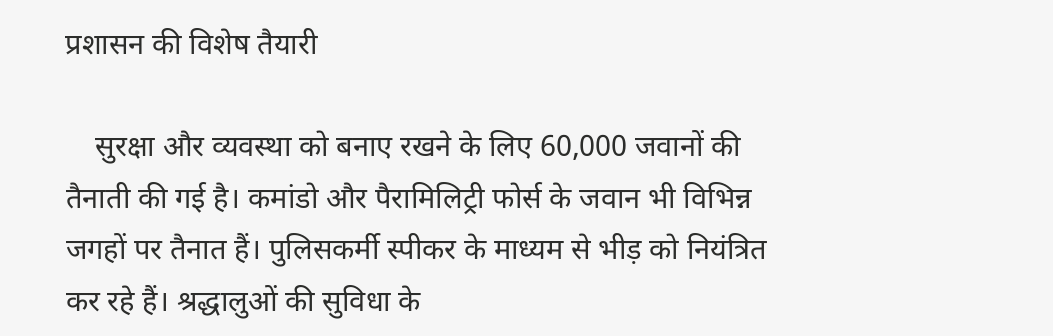प्रशासन की विशेष तैयारी

    सुरक्षा और व्यवस्था को बनाए रखने के लिए 60,000 जवानों की तैनाती की गई है। कमांडो और पैरामिलिट्री फोर्स के जवान भी विभिन्न जगहों पर तैनात हैं। पुलिसकर्मी स्पीकर के माध्यम से भीड़ को नियंत्रित कर रहे हैं। श्रद्धालुओं की सुविधा के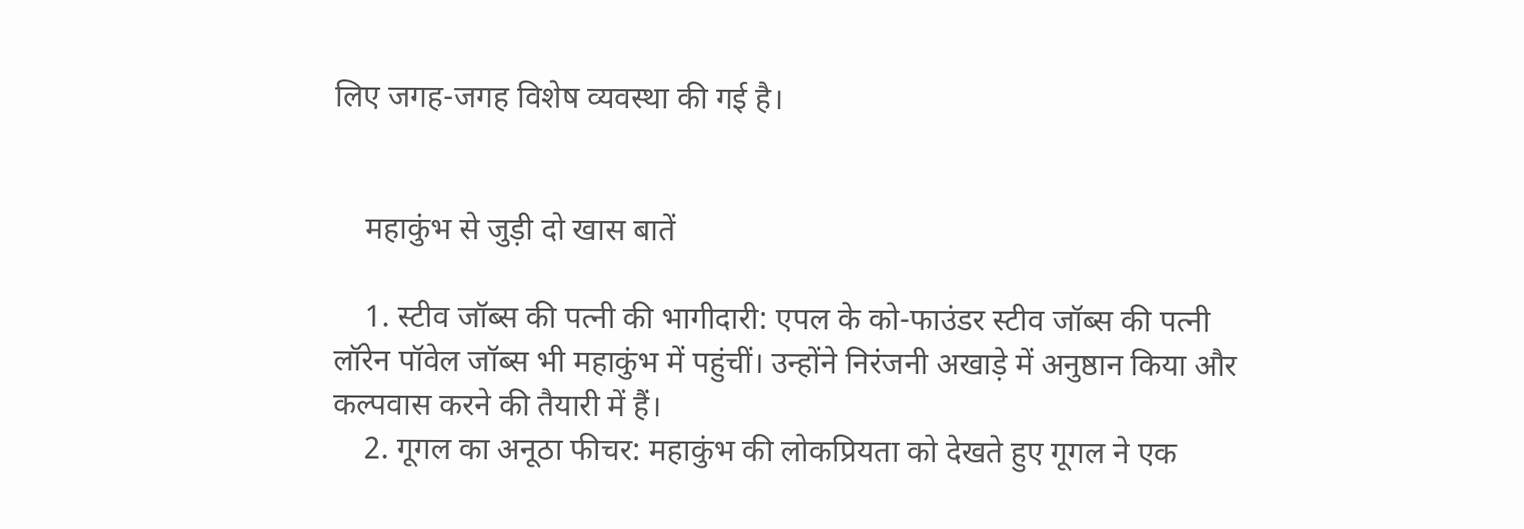लिए जगह-जगह विशेष व्यवस्था की गई है।


    महाकुंभ से जुड़ी दो खास बातें

    1. स्टीव जॉब्स की पत्नी की भागीदारी: एपल के को-फाउंडर स्टीव जॉब्स की पत्नी लॉरेन पॉवेल जॉब्स भी महाकुंभ में पहुंचीं। उन्होंने निरंजनी अखाड़े में अनुष्ठान किया और कल्पवास करने की तैयारी में हैं।
    2. गूगल का अनूठा फीचर: महाकुंभ की लोकप्रियता को देखते हुए गूगल ने एक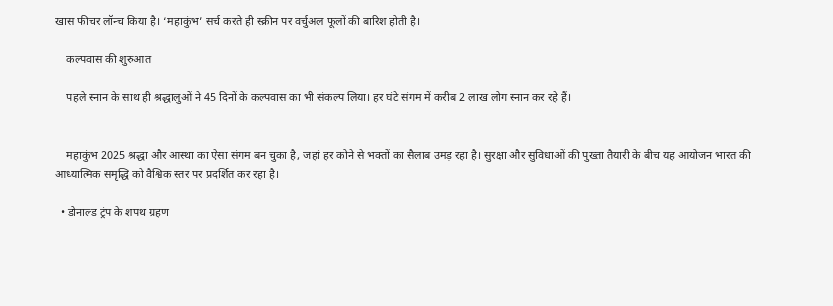खास फीचर लॉन्च किया है। ‘महाकुंभ’ सर्च करते ही स्क्रीन पर वर्चुअल फूलों की बारिश होती है।

    कल्पवास की शुरुआत

    पहले स्नान के साथ ही श्रद्धालुओं ने 45 दिनों के कल्पवास का भी संकल्प लिया। हर घंटे संगम में करीब 2 लाख लोग स्नान कर रहे हैं।


    महाकुंभ 2025 श्रद्धा और आस्था का ऐसा संगम बन चुका है, जहां हर कोने से भक्तों का सैलाब उमड़ रहा है। सुरक्षा और सुविधाओं की पुख्ता तैयारी के बीच यह आयोजन भारत की आध्यात्मिक समृद्धि को वैश्विक स्तर पर प्रदर्शित कर रहा है।

  • डोनाल्ड ट्रंप के शपथ ग्रहण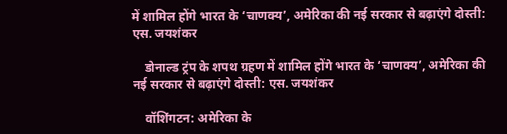में शामिल होंगे भारत के ‘चाणक्य’, अमेरिका की नई सरकार से बढ़ाएंगे दोस्ती: एस. जयशंकर

    डोनाल्ड ट्रंप के शपथ ग्रहण में शामिल होंगे भारत के ‘चाणक्य’, अमेरिका की नई सरकार से बढ़ाएंगे दोस्ती: एस. जयशंकर

    वॉशिंगटन: अमेरिका के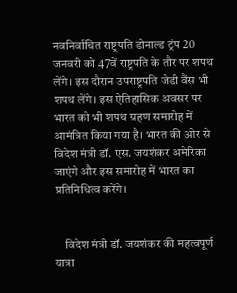नवनिर्वाचित राष्ट्रपति डोनाल्ड ट्रंप 20 जनवरी को 47वें राष्ट्रपति के तौर पर शपथ लेंगे। इस दौरान उपराष्ट्रपति जेडी वैंस भी शपथ लेंगे। इस ऐतिहासिक अवसर पर भारत को भी शपथ ग्रहण समारोह में आमंत्रित किया गया है। भारत की ओर से विदेश मंत्री डॉ. एस. जयशंकर अमेरिका जाएंगे और इस समारोह में भारत का प्रतिनिधित्व करेंगे।


    विदेश मंत्री डॉ. जयशंकर की महत्वपूर्ण यात्रा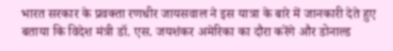भारत सरकार के प्रवक्ता रणधीर जायसवाल ने इस यात्रा के बारे में जानकारी देते हुए बताया कि विदेश मंत्री डॉ. एस. जयशंकर अमेरिका का दौरा करेंगे और डोनाल्ड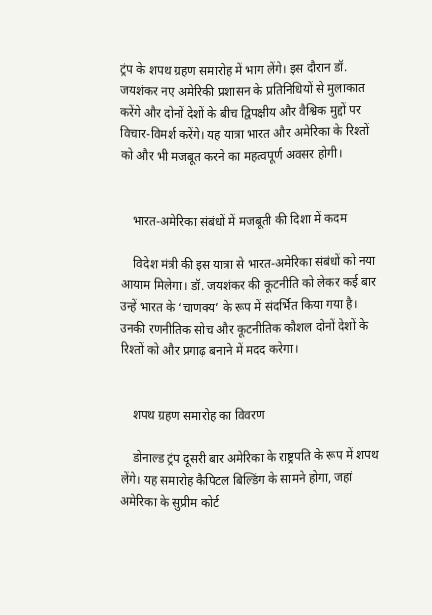ट्रंप के शपथ ग्रहण समारोह में भाग लेंगे। इस दौरान डॉ. जयशंकर नए अमेरिकी प्रशासन के प्रतिनिधियों से मुलाकात करेंगे और दोनों देशों के बीच द्विपक्षीय और वैश्विक मुद्दों पर विचार-विमर्श करेंगे। यह यात्रा भारत और अमेरिका के रिश्तों को और भी मजबूत करने का महत्वपूर्ण अवसर होगी।


    भारत-अमेरिका संबंधों में मजबूती की दिशा में कदम

    विदेश मंत्री की इस यात्रा से भारत-अमेरिका संबंधों को नया आयाम मिलेगा। डॉ. जयशंकर की कूटनीति को लेकर कई बार उन्हें भारत के ‘चाणक्य’ के रूप में संदर्भित किया गया है। उनकी रणनीतिक सोच और कूटनीतिक कौशल दोनों देशों के रिश्तों को और प्रगाढ़ बनाने में मदद करेगा।


    शपथ ग्रहण समारोह का विवरण

    डोनाल्ड ट्रंप दूसरी बार अमेरिका के राष्ट्रपति के रूप में शपथ लेंगे। यह समारोह कैपिटल बिल्डिंग के सामने होगा, जहां अमेरिका के सुप्रीम कोर्ट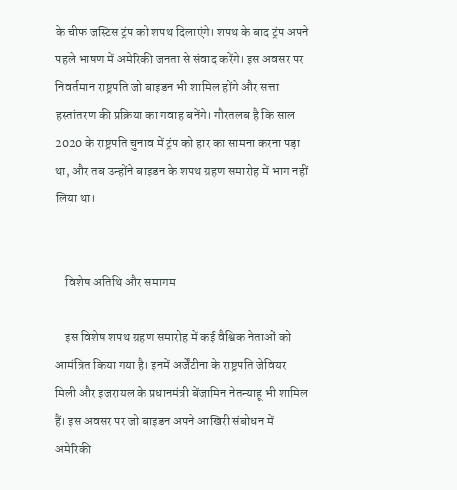के चीफ जस्टिस ट्रंप को शपथ दिलाएंगे। शपथ के बाद ट्रंप अपने पहले भाषण में अमेरिकी जनता से संवाद करेंगे। इस अवसर पर निवर्तमान राष्ट्रपति जो बाइडन भी शामिल होंगे और सत्ता हस्तांतरण की प्रक्रिया का गवाह बनेंगे। गौरतलब है कि साल 2020 के राष्ट्रपति चुनाव में ट्रंप को हार का सामना करना पड़ा था, और तब उन्होंने बाइडन के शपथ ग्रहण समारोह में भाग नहीं लिया था।


    विशेष अतिथि और समागम

    इस विशेष शपथ ग्रहण समारोह में कई वैश्विक नेताओं को आमंत्रित किया गया है। इनमें अर्जेंटीना के राष्ट्रपति जेवियर मिली और इजरायल के प्रधानमंत्री बेंजामिन नेतन्याहू भी शामिल हैं। इस अवसर पर जो बाइडन अपने आखिरी संबोधन में अमेरिकी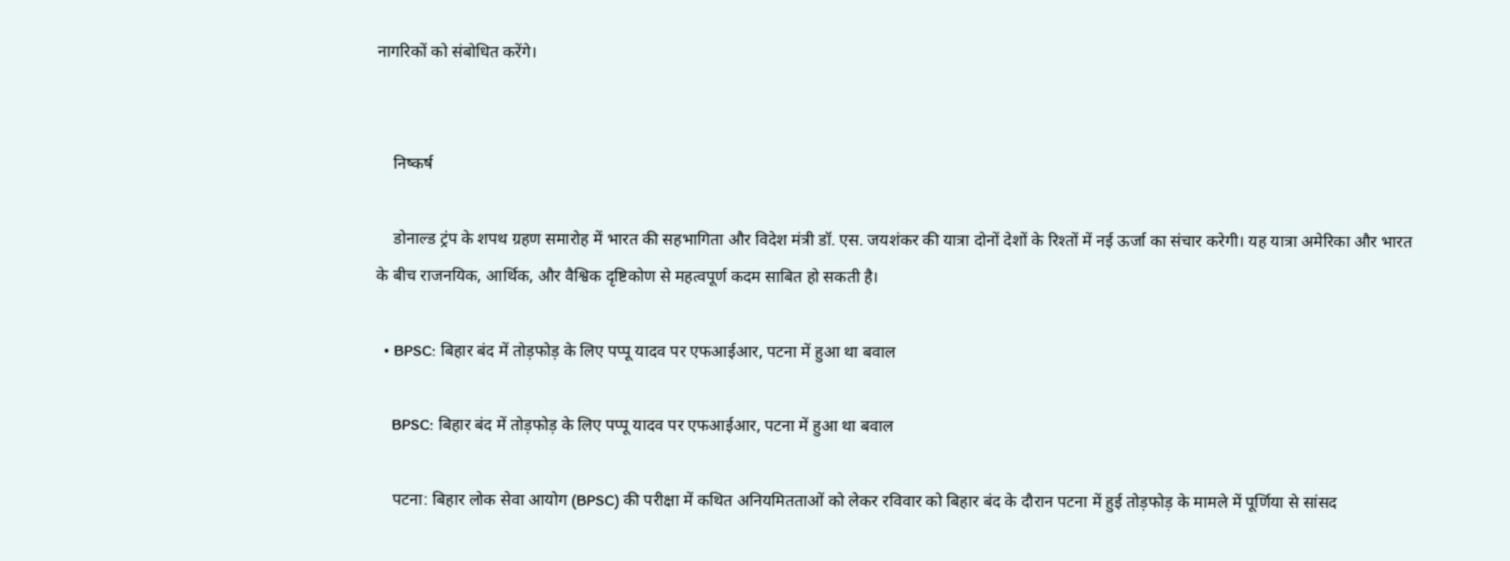नागरिकों को संबोधित करेंगे।


    निष्कर्ष

    डोनाल्ड ट्रंप के शपथ ग्रहण समारोह में भारत की सहभागिता और विदेश मंत्री डॉ. एस. जयशंकर की यात्रा दोनों देशों के रिश्तों में नई ऊर्जा का संचार करेगी। यह यात्रा अमेरिका और भारत के बीच राजनयिक, आर्थिक, और वैश्विक दृष्टिकोण से महत्वपूर्ण कदम साबित हो सकती है।

  • BPSC: बिहार बंद में तोड़फोड़ के लिए पप्पू यादव पर एफआईआर, पटना में हुआ था बवाल

    BPSC: बिहार बंद में तोड़फोड़ के लिए पप्पू यादव पर एफआईआर, पटना में हुआ था बवाल

    पटना: बिहार लोक सेवा आयोग (BPSC) की परीक्षा में कथित अनियमितताओं को लेकर रविवार को बिहार बंद के दौरान पटना में हुई तोड़फोड़ के मामले में पूर्णिया से सांसद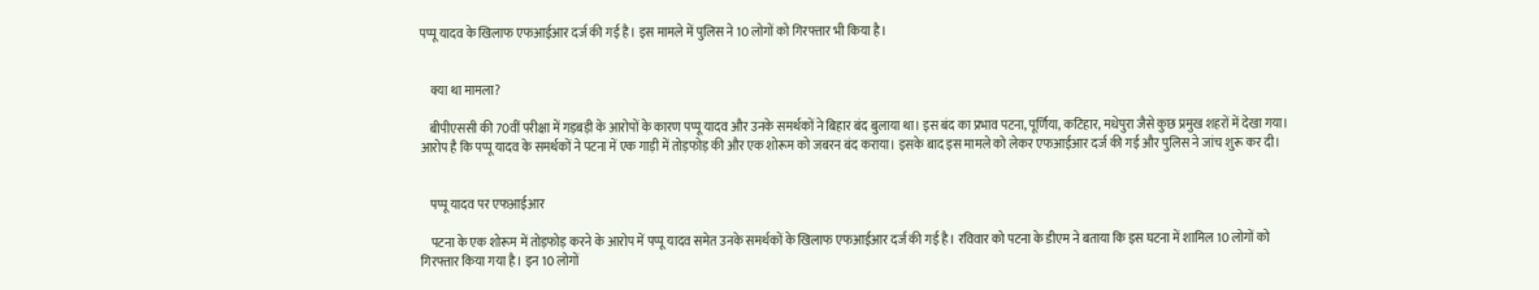पप्पू यादव के खिलाफ एफआईआर दर्ज की गई है। इस मामले में पुलिस ने 10 लोगों को गिरफ्तार भी किया है।


    क्या था मामला?

    बीपीएससी की 70वीं परीक्षा में गड़बड़ी के आरोपों के कारण पप्पू यादव और उनके समर्थकों ने बिहार बंद बुलाया था। इस बंद का प्रभाव पटना, पूर्णिया, कटिहार, मधेपुरा जैसे कुछ प्रमुख शहरों में देखा गया। आरोप है कि पप्पू यादव के समर्थकों ने पटना में एक गाड़ी में तोड़फोड़ की और एक शोरूम को जबरन बंद कराया। इसके बाद इस मामले को लेकर एफआईआर दर्ज की गई और पुलिस ने जांच शुरू कर दी।


    पप्पू यादव पर एफआईआर

    पटना के एक शोरूम में तोड़फोड़ करने के आरोप में पप्पू यादव समेत उनके समर्थकों के खिलाफ एफआईआर दर्ज की गई है। रविवार को पटना के डीएम ने बताया कि इस घटना में शामिल 10 लोगों को गिरफ्तार किया गया है। इन 10 लोगों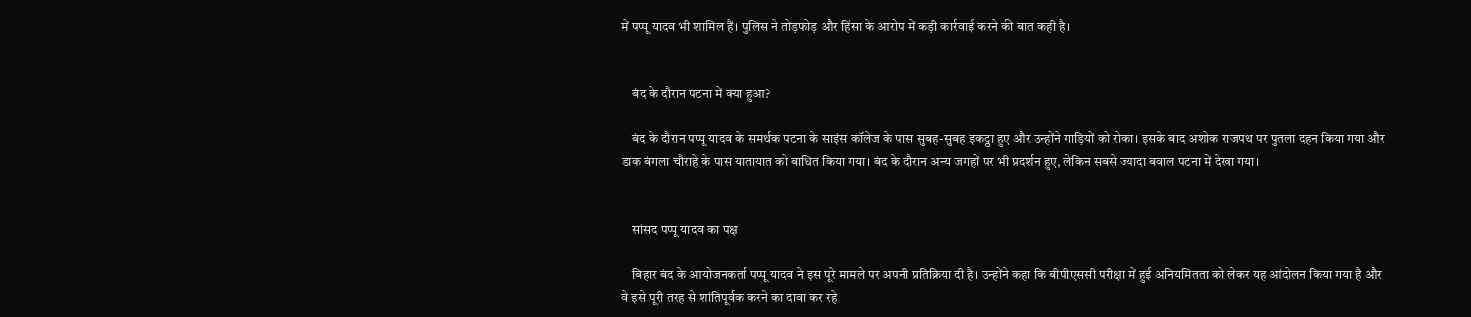में पप्पू यादव भी शामिल हैं। पुलिस ने तोड़फोड़ और हिंसा के आरोप में कड़ी कार्रवाई करने की बात कही है।


    बंद के दौरान पटना में क्या हुआ?

    बंद के दौरान पप्पू यादव के समर्थक पटना के साइंस कॉलेज के पास सुबह-सुबह इकट्ठा हुए और उन्होंने गाड़ियों को रोका। इसके बाद अशोक राजपथ पर पुतला दहन किया गया और डाक बंगला चौराहे के पास यातायात को बाधित किया गया। बंद के दौरान अन्य जगहों पर भी प्रदर्शन हुए, लेकिन सबसे ज्यादा बवाल पटना में देखा गया।


    सांसद पप्पू यादव का पक्ष

    बिहार बंद के आयोजनकर्ता पप्पू यादव ने इस पूरे मामले पर अपनी प्रतिक्रिया दी है। उन्होंने कहा कि बीपीएससी परीक्षा में हुई अनियमितता को लेकर यह आंदोलन किया गया है और वे इसे पूरी तरह से शांतिपूर्वक करने का दावा कर रहे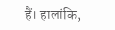हैं। हालांकि,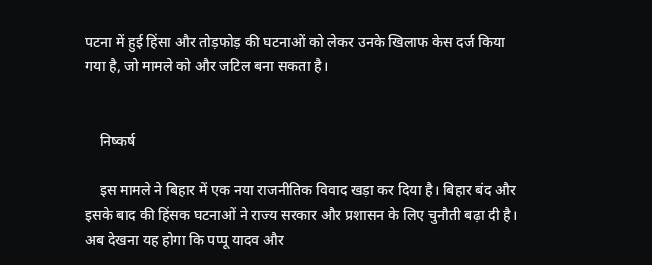पटना में हुई हिंसा और तोड़फोड़ की घटनाओं को लेकर उनके खिलाफ केस दर्ज किया गया है, जो मामले को और जटिल बना सकता है।


    निष्कर्ष

    इस मामले ने बिहार में एक नया राजनीतिक विवाद खड़ा कर दिया है। बिहार बंद और इसके बाद की हिंसक घटनाओं ने राज्य सरकार और प्रशासन के लिए चुनौती बढ़ा दी है। अब देखना यह होगा कि पप्पू यादव और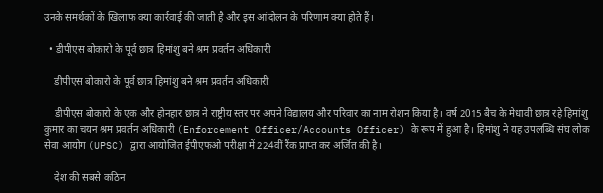उनके समर्थकों के खिलाफ क्या कार्रवाई की जाती है और इस आंदोलन के परिणाम क्या होते हैं।

  • डीपीएस बोकारो के पूर्व छात्र हिमांशु बने श्रम प्रवर्तन अधिकारी

    डीपीएस बोकारो के पूर्व छात्र हिमांशु बने श्रम प्रवर्तन अधिकारी

    डीपीएस बोकारो के एक और होनहार छात्र ने राष्ट्रीय स्तर पर अपने विद्यालय और परिवार का नाम रोशन किया है। वर्ष 2015 बैच के मेधावी छात्र रहे हिमांशु कुमार का चयन श्रम प्रवर्तन अधिकारी (Enforcement Officer/Accounts Officer) के रूप में हुआ है। हिमांशु ने यह उपलब्धि संघ लोक सेवा आयोग (UPSC) द्वारा आयोजित ईपीएफओ परीक्षा में 224वीं रैंक प्राप्त कर अर्जित की है।

    देश की सबसे कठिन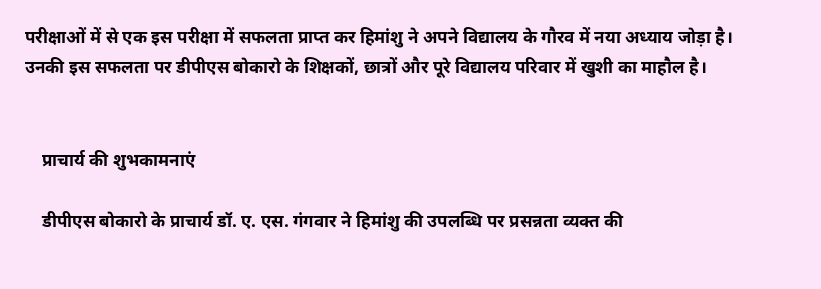परीक्षाओं में से एक इस परीक्षा में सफलता प्राप्त कर हिमांशु ने अपने विद्यालय के गौरव में नया अध्याय जोड़ा है। उनकी इस सफलता पर डीपीएस बोकारो के शिक्षकों, छात्रों और पूरे विद्यालय परिवार में खुशी का माहौल है।


    प्राचार्य की शुभकामनाएं

    डीपीएस बोकारो के प्राचार्य डॉ. ए. एस. गंगवार ने हिमांशु की उपलब्धि पर प्रसन्नता व्यक्त की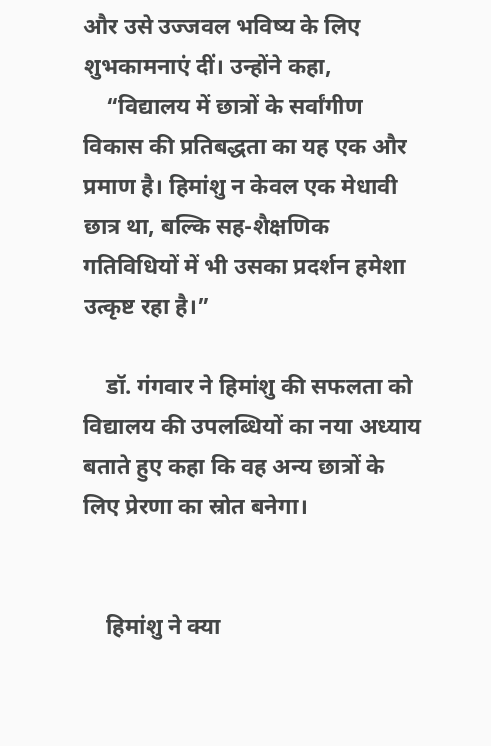और उसे उज्जवल भविष्य के लिए शुभकामनाएं दीं। उन्होंने कहा,
    “विद्यालय में छात्रों के सर्वांगीण विकास की प्रतिबद्धता का यह एक और प्रमाण है। हिमांशु न केवल एक मेधावी छात्र था, बल्कि सह-शैक्षणिक गतिविधियों में भी उसका प्रदर्शन हमेशा उत्कृष्ट रहा है।”

    डॉ. गंगवार ने हिमांशु की सफलता को विद्यालय की उपलब्धियों का नया अध्याय बताते हुए कहा कि वह अन्य छात्रों के लिए प्रेरणा का स्रोत बनेगा।


    हिमांशु ने क्या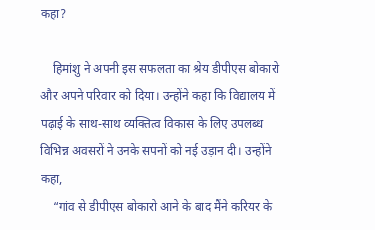कहा?

    हिमांशु ने अपनी इस सफलता का श्रेय डीपीएस बोकारो और अपने परिवार को दिया। उन्होंने कहा कि विद्यालय में पढ़ाई के साथ-साथ व्यक्तित्व विकास के लिए उपलब्ध विभिन्न अवसरों ने उनके सपनों को नई उड़ान दी। उन्होंने कहा,
    “गांव से डीपीएस बोकारो आने के बाद मैंने करियर के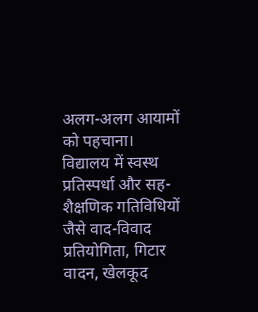अलग-अलग आयामों को पहचाना। विद्यालय में स्वस्थ प्रतिस्पर्धा और सह-शैक्षणिक गतिविधियों जैसे वाद-विवाद प्रतियोगिता, गिटार वादन, खेलकूद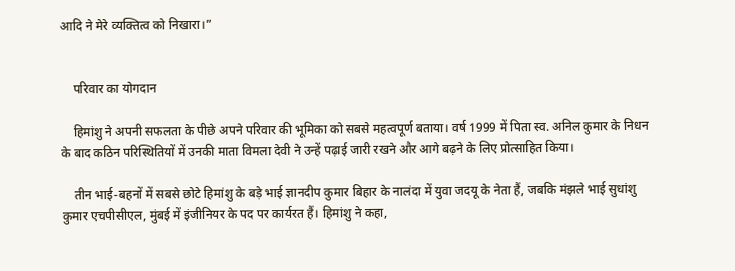आदि ने मेरे व्यक्तित्व को निखारा।”


    परिवार का योगदान

    हिमांशु ने अपनी सफलता के पीछे अपने परिवार की भूमिका को सबसे महत्वपूर्ण बताया। वर्ष 1999 में पिता स्व. अनिल कुमार के निधन के बाद कठिन परिस्थितियों में उनकी माता विमला देवी ने उन्हें पढ़ाई जारी रखने और आगे बढ़ने के लिए प्रोत्साहित किया।

    तीन भाई-बहनों में सबसे छोटे हिमांशु के बड़े भाई ज्ञानदीप कुमार बिहार के नालंदा में युवा जदयू के नेता हैं, जबकि मंझले भाई सुधांशु कुमार एचपीसीएल, मुंबई में इंजीनियर के पद पर कार्यरत हैं। हिमांशु ने कहा,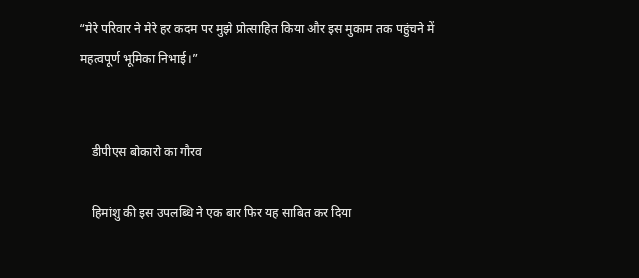“मेरे परिवार ने मेरे हर कदम पर मुझे प्रोत्साहित किया और इस मुकाम तक पहुंचने में महत्वपूर्ण भूमिका निभाई।”


    डीपीएस बोकारो का गौरव

    हिमांशु की इस उपलब्धि ने एक बार फिर यह साबित कर दिया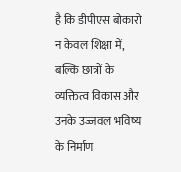है कि डीपीएस बोकारो न केवल शिक्षा में, बल्कि छात्रों के व्यक्तित्व विकास और उनके उज्जवल भविष्य के निर्माण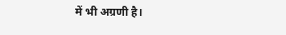में भी अग्रणी है।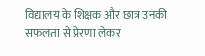विद्यालय के शिक्षक और छात्र उनकी सफलता से प्रेरणा लेकर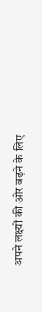अपने लक्ष्यों की ओर बढ़ने के लिए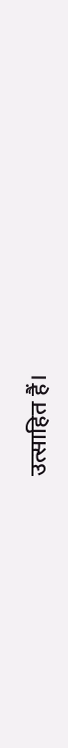उत्साहित हैं।